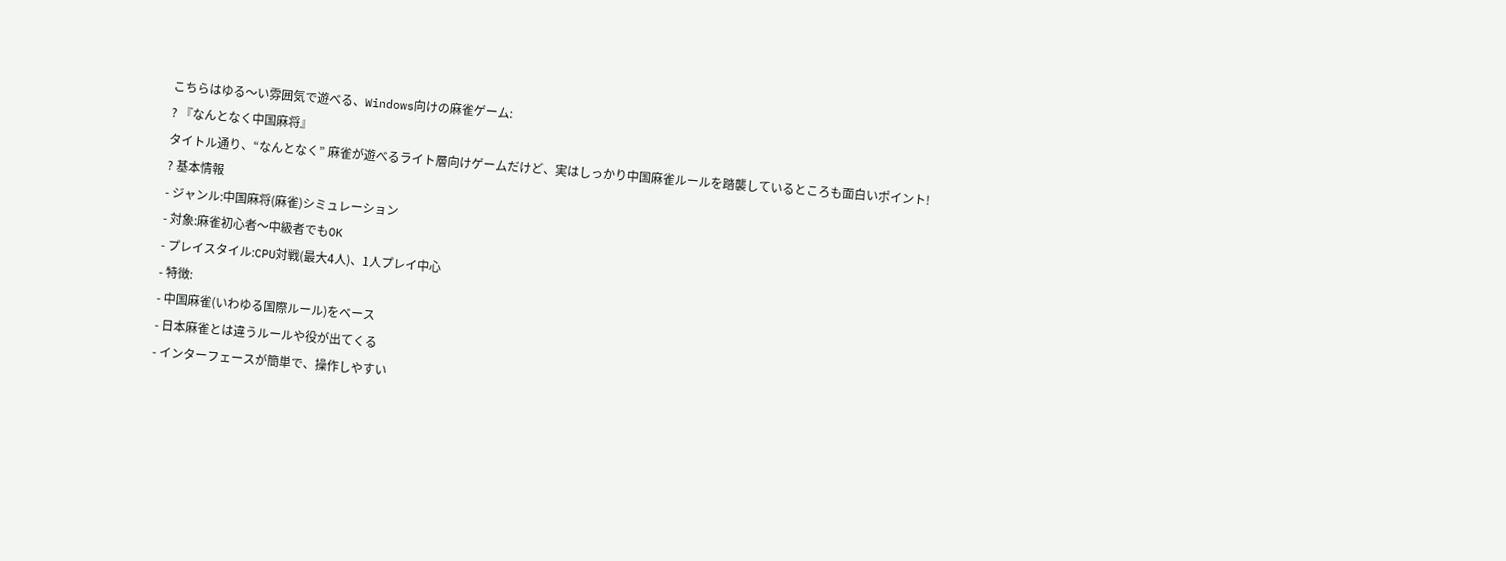こちらはゆる〜い雰囲気で遊べる、Windows向けの麻雀ゲーム:
? 『なんとなく中国麻将』
タイトル通り、“なんとなく” 麻雀が遊べるライト層向けゲームだけど、実はしっかり中国麻雀ルールを踏襲しているところも面白いポイント!
? 基本情報
- ジャンル:中国麻将(麻雀)シミュレーション
- 対象:麻雀初心者〜中級者でもOK
- プレイスタイル:CPU対戦(最大4人)、1人プレイ中心
- 特徴:
- 中国麻雀(いわゆる国際ルール)をベース
- 日本麻雀とは違うルールや役が出てくる
- インターフェースが簡単で、操作しやすい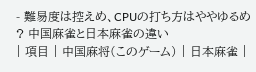- 難易度は控えめ、CPUの打ち方はややゆるめ
? 中国麻雀と日本麻雀の違い
| 項目 | 中国麻将(このゲーム) | 日本麻雀 |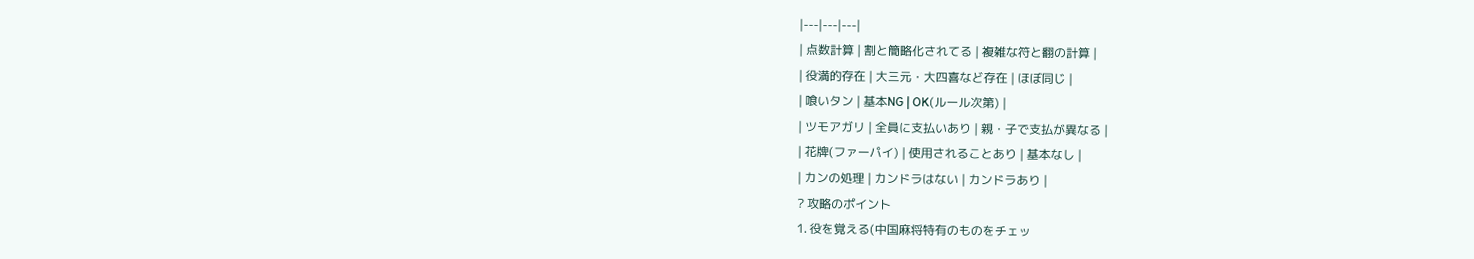|---|---|---|
| 点数計算 | 割と簡略化されてる | 複雑な符と翻の計算 |
| 役満的存在 | 大三元・大四喜など存在 | ほぼ同じ |
| 喰いタン | 基本NG | OK(ルール次第) |
| ツモアガリ | 全員に支払いあり | 親・子で支払が異なる |
| 花牌(ファーパイ) | 使用されることあり | 基本なし |
| カンの処理 | カンドラはない | カンドラあり |
? 攻略のポイント
1. 役を覚える(中国麻将特有のものをチェッ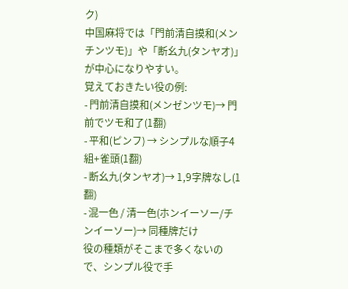ク)
中国麻将では「門前清自摸和(メンチンツモ)」や「断幺九(タンヤオ)」が中心になりやすい。
覚えておきたい役の例:
- 門前清自摸和(メンゼンツモ)→ 門前でツモ和了(1翻)
- 平和(ピンフ) → シンプルな順子4組+雀頭(1翻)
- 断幺九(タンヤオ)→ 1,9字牌なし(1翻)
- 混一色 / 清一色(ホンイーソー/チンイーソー)→ 同種牌だけ
役の種類がそこまで多くないので、シンプル役で手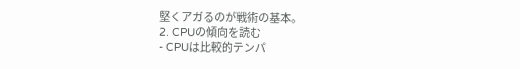堅くアガるのが戦術の基本。
2. CPUの傾向を読む
- CPUは比較的テンパ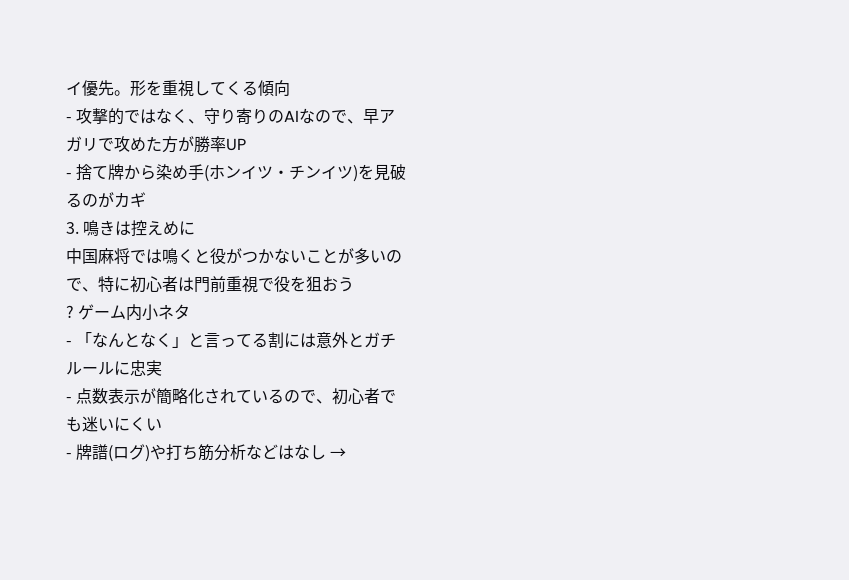イ優先。形を重視してくる傾向
- 攻撃的ではなく、守り寄りのAIなので、早アガリで攻めた方が勝率UP
- 捨て牌から染め手(ホンイツ・チンイツ)を見破るのがカギ
3. 鳴きは控えめに
中国麻将では鳴くと役がつかないことが多いので、特に初心者は門前重視で役を狙おう
? ゲーム内小ネタ
- 「なんとなく」と言ってる割には意外とガチルールに忠実
- 点数表示が簡略化されているので、初心者でも迷いにくい
- 牌譜(ログ)や打ち筋分析などはなし →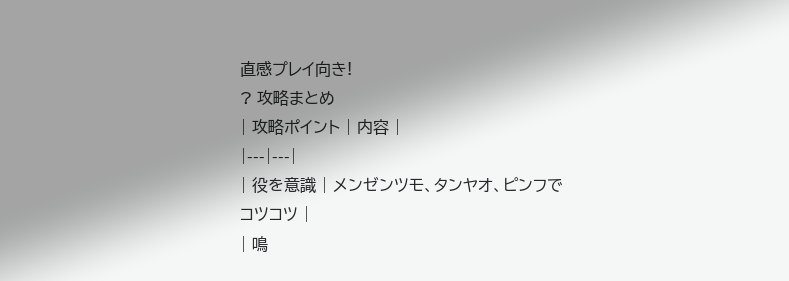直感プレイ向き!
? 攻略まとめ
| 攻略ポイント | 内容 |
|---|---|
| 役を意識 | メンゼンツモ、タンヤオ、ピンフでコツコツ |
| 鳴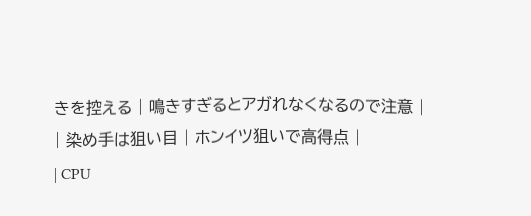きを控える | 鳴きすぎるとアガれなくなるので注意 |
| 染め手は狙い目 | ホンイツ狙いで高得点 |
| CPU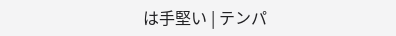は手堅い | テンパ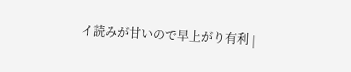イ読みが甘いので早上がり有利 |